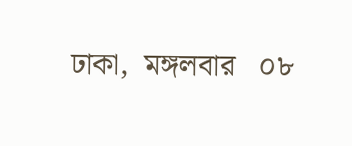ঢাকা,  মঙ্গলবার   ০৮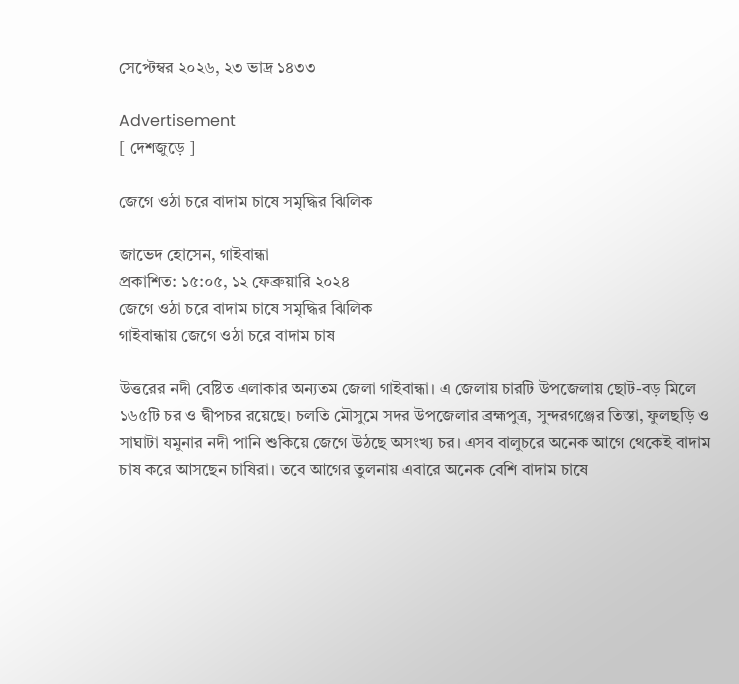সেপ্টেম্বর ২০২৬, ২৩ ভাদ্র ১৪৩৩

Advertisement
[ দেশজুড়ে ]

জেগে ওঠা চরে বাদাম চাষে সমৃদ্ধির ঝিলিক

জাভেদ হোসেন, গাইবান্ধা
প্রকাশিত: ১৫:০৫, ১২ ফেব্রুয়ারি ২০২৪
জেগে ওঠা চরে বাদাম চাষে সমৃদ্ধির ঝিলিক
গাইবান্ধায় জেগে ওঠা চরে বাদাম চাষ

উত্তরের নদী বেষ্টিত এলাকার অন্যতম জেলা গাইবান্ধা। এ জেলায় চারটি উপজেলায় ছোট-বড় মিলে ১৬৫টি চর ও দ্বীপচর রয়েছে। চলতি মৌসুমে সদর উপজেলার ব্রহ্মপুত্র, সুন্দরগঞ্জের তিস্তা, ফুলছড়ি ও সাঘাটা যমুনার নদী পানি শুকিয়ে জেগে উঠছে অসংখ্য চর। এসব বালুচরে অনেক আগে থেকেই বাদাম চাষ করে আসছেন চাষিরা। তবে আগের তুলনায় এবারে অনেক বেশি বাদাম চাষে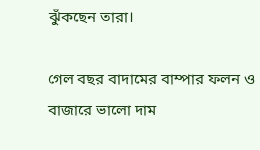ঝুঁকছেন তারা।

গেল বছর বাদামের বাম্পার ফলন ও বাজারে ভালো দাম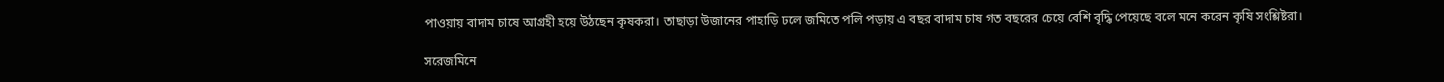পাওয়ায় বাদাম চাষে আগ্রহী হয়ে উঠছেন কৃষকরা। তাছাড়া উজানের পাহাড়ি ঢলে জমিতে পলি পড়ায় এ বছর বাদাম চাষ গত বছরের চেয়ে বেশি বৃদ্ধি পেয়েছে বলে মনে করেন কৃষি সংশ্লিষ্টরা।

সরেজমিনে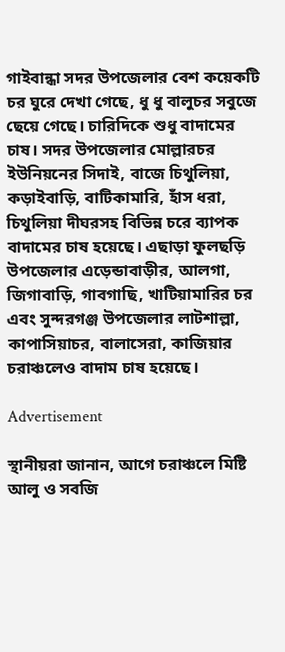গাইবান্ধা সদর উপজেলার বেশ কয়েকটি চর ঘুরে দেখা গেছে, ধু ধু বালুচর সবুজে ছেয়ে গেছে। চারিদিকে শুধু বাদামের চাষ। সদর উপজেলার মোল্লারচর ইউনিয়নের সিদাই, বাজে চিথুলিয়া, কড়াইবাড়ি, বাটিকামারি, হাঁস ধরা, চিথুলিয়া দীঘরসহ বিভিন্ন চরে ব্যাপক বাদামের চাষ হয়েছে। এছাড়া ফুলছড়ি উপজেলার এড়েন্ডাবাড়ীর, আলগা, জিগাবাড়ি, গাবগাছি, খাটিয়ামারির চর এবং সুন্দরগঞ্জ উপজেলার লাটশাল্লা, কাপাসিয়াচর, বালাসেরা, কাজিয়ার চরাঞ্চলেও বাদাম চাষ হয়েছে।

Advertisement

স্থানীয়রা জানান, আগে চরাঞ্চলে মিষ্টি আলু ও সবজি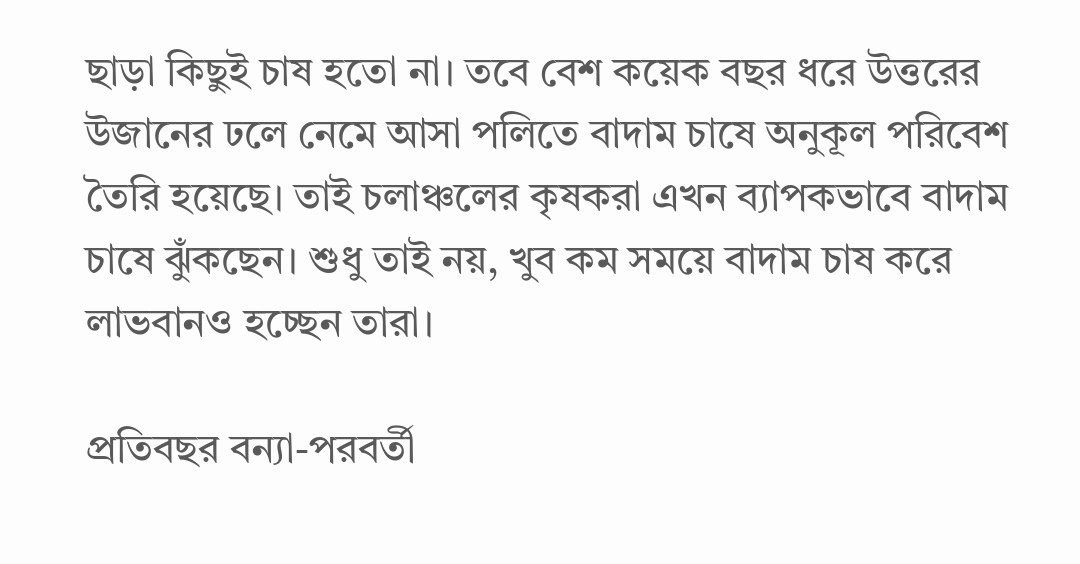ছাড়া কিছুই চাষ হতো না। তবে বেশ কয়েক বছর ধরে উত্তরের উজানের ঢলে নেমে আসা পলিতে বাদাম চাষে অনুকূল পরিবেশ তৈরি হয়েছে। তাই চলাঞ্চলের কৃষকরা এখন ব্যাপকভাবে বাদাম চাষে ঝুঁকছেন। শুধু তাই নয়, খুব কম সময়ে বাদাম চাষ করে লাভবানও হচ্ছেন তারা।

প্রতিবছর বন্যা-পরবর্তী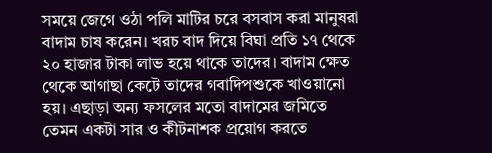সময়ে জেগে ওঠা পলি মাটির চরে বসবাস করা মানুষরা বাদাম চাষ করেন। খরচ বাদ দিয়ে বিঘা প্রতি ১৭ থেকে ২০ হাজার টাকা লাভ হয়ে থাকে তাদের। বাদাম ক্ষেত থেকে আগাছা কেটে তাদের গবাদিপশুকে খাওয়ানো হয়। এছাড়া অন্য ফসলের মতো বাদামের জমিতে তেমন একটা সার ও কীটনাশক প্রয়োগ করতে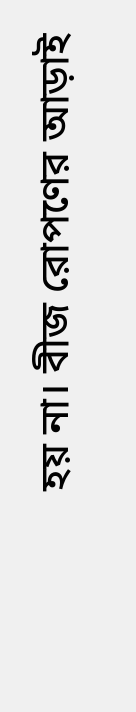হয় না। বীজ রোপণের আড়াই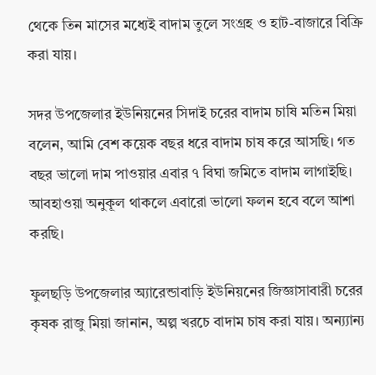থেকে তিন মাসের মধ্যেই বাদাম তুলে সংগ্রহ ও হাট-বাজারে বিক্রি করা যায়।

সদর উপজেলার ইউনিয়নের সিদাই চরের বাদাম চাষি মতিন মিয়া বলেন, আমি বেশ কয়েক বছর ধরে বাদাম চাষ করে আসছি। গত বছর ভালো দাম পাওয়ার এবার ৭ বিঘা জমিতে বাদাম লাগাইছি। আবহাওয়া অনুকূল থাকলে এবারো ভালো ফলন হবে বলে আশা করছি।

ফুলছড়ি উপজেলার অ্যারেন্ডাবাড়ি ইউনিয়নের জিজ্ঞাসাবারী চরের কৃষক রাজু মিয়া জানান, অল্প খরচে বাদাম চাষ করা যায়। অন্য্যান্য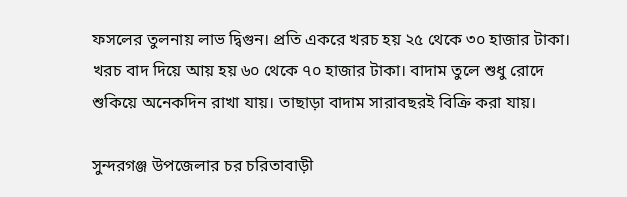ফসলের তুলনায় লাভ দ্বিগুন। প্রতি একরে খরচ হয় ২৫ থেকে ৩০ হাজার টাকা। খরচ বাদ দিয়ে আয় হয় ৬০ থেকে ৭০ হাজার টাকা। বাদাম তুলে শুধু রোদে শুকিয়ে অনেকদিন রাখা যায়। তাছাড়া বাদাম সারাবছরই বিক্রি করা যায়।

সুন্দরগঞ্জ উপজেলার চর চরিতাবাড়ী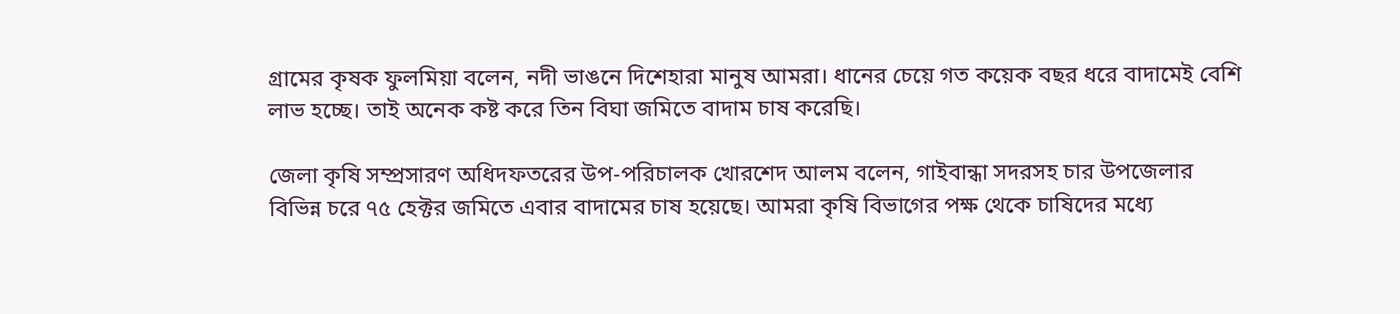গ্রামের কৃষক ফুলমিয়া বলেন, নদী ভাঙনে দিশেহারা মানুষ আমরা। ধানের চেয়ে গত কয়েক বছর ধরে বাদামেই বেশি লাভ হচ্ছে। তাই অনেক কষ্ট করে তিন বিঘা জমিতে বাদাম চাষ করেছি।

জেলা কৃষি সম্প্রসারণ অধিদফতরের উপ-পরিচালক খোরশেদ আলম বলেন, গাইবান্ধা সদরসহ চার উপজেলার বিভিন্ন চরে ৭৫ হেক্টর জমিতে এবার বাদামের চাষ হয়েছে। আমরা কৃষি বিভাগের পক্ষ থেকে চাষিদের মধ্যে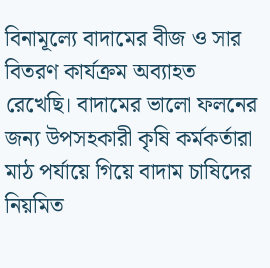বিনামূল্যে বাদামের বীজ ও সার বিতরণ কার্যক্রম অব্যাহত রেখেছি। বাদামের ভালো ফলনের জন্য উপসহকারী কৃষি কর্মকর্তারা মাঠ পর্যায়ে গিয়ে বাদাম চাষিদের নিয়মিত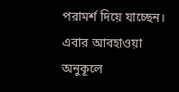পরামর্শ দিয়ে যাচ্ছেন। এবার আবহাওয়া অনুকূলে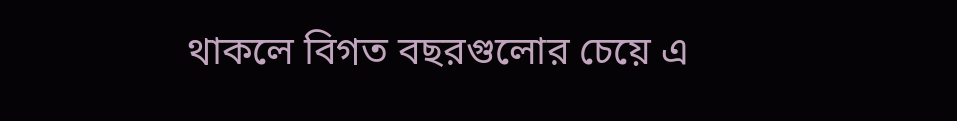থাকলে বিগত বছরগুলোর চেয়ে এ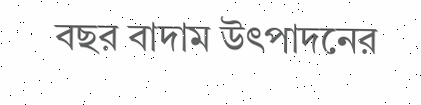বছর বাদাম উৎপাদনের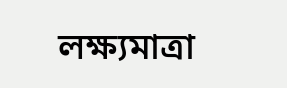লক্ষ্যমাত্রা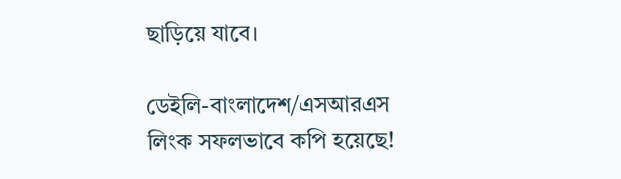ছাড়িয়ে যাবে।

ডেইলি-বাংলাদেশ/এসআরএস
লিংক সফলভাবে কপি হয়েছে!